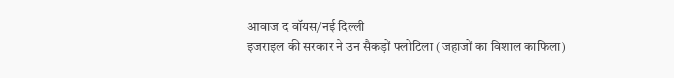आवाज द वॉयस/नई दिल्ली
इजराइल की सरकार ने उन सैकड़ों फ्लोटिला (जहाजों का विशाल काफिला)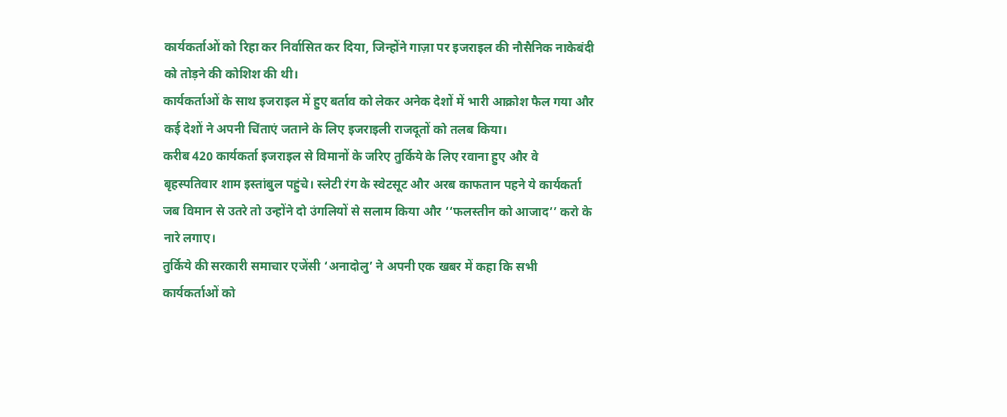कार्यकर्ताओं को रिहा कर निर्वासित कर दिया, जिन्होंने गाज़ा पर इजराइल की नौसैनिक नाकेबंदी को तोड़ने की कोशिश की थी।
कार्यकर्ताओं के साथ इजराइल में हुए बर्ताव को लेकर अनेक देशों में भारी आक्रोश फैल गया और कई देशों ने अपनी चिंताएं जताने के लिए इजराइली राजदूतों को तलब किया।
करीब 420 कार्यकर्ता इजराइल से विमानों के जरिए तुर्किये के लिए रवाना हुए और वे बृहस्पतिवार शाम इस्तांबुल पहुंचे। स्लेटी रंग के स्वेटसूट और अरब काफतान पहने ये कार्यकर्ता जब विमान से उतरे तो उन्होंने दो उंगलियों से सलाम किया और ‘‘फलस्तीन को आजाद’’ करो के नारे लगाए।
तुर्किये की सरकारी समाचार एजेंसी ‘अनादोलु’ ने अपनी एक खबर में कहा कि सभी कार्यकर्ताओं को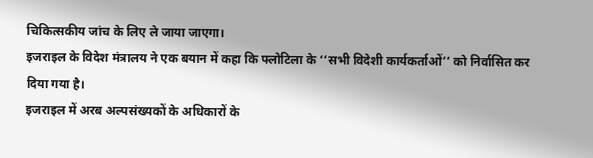चिकित्सकीय जांच के लिए ले जाया जाएगा।
इजराइल के विदेश मंत्रालय ने एक बयान में कहा कि फ्लोटिला के ‘‘सभी विदेशी कार्यकर्ताओं’’ को निर्वासित कर दिया गया है।
इजराइल में अरब अल्पसंख्यकों के अधिकारों के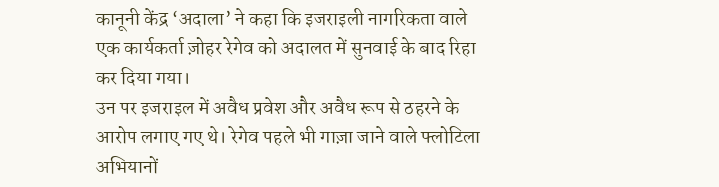कानूनी केंद्र ‘अदाला’ ने कहा कि इजराइली नागरिकता वाले एक कार्यकर्ता ज़ोहर रेगेव को अदालत में सुनवाई के बाद रिहा कर दिया गया।
उन पर इजराइल में अवैध प्रवेश और अवैध रूप से ठहरने के आरोप लगाए गए थे। रेगेव पहले भी गाज़ा जाने वाले फ्लोटिला अभियानों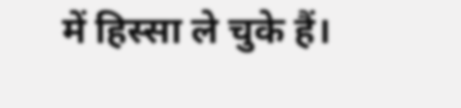में हिस्सा ले चुके हैं।